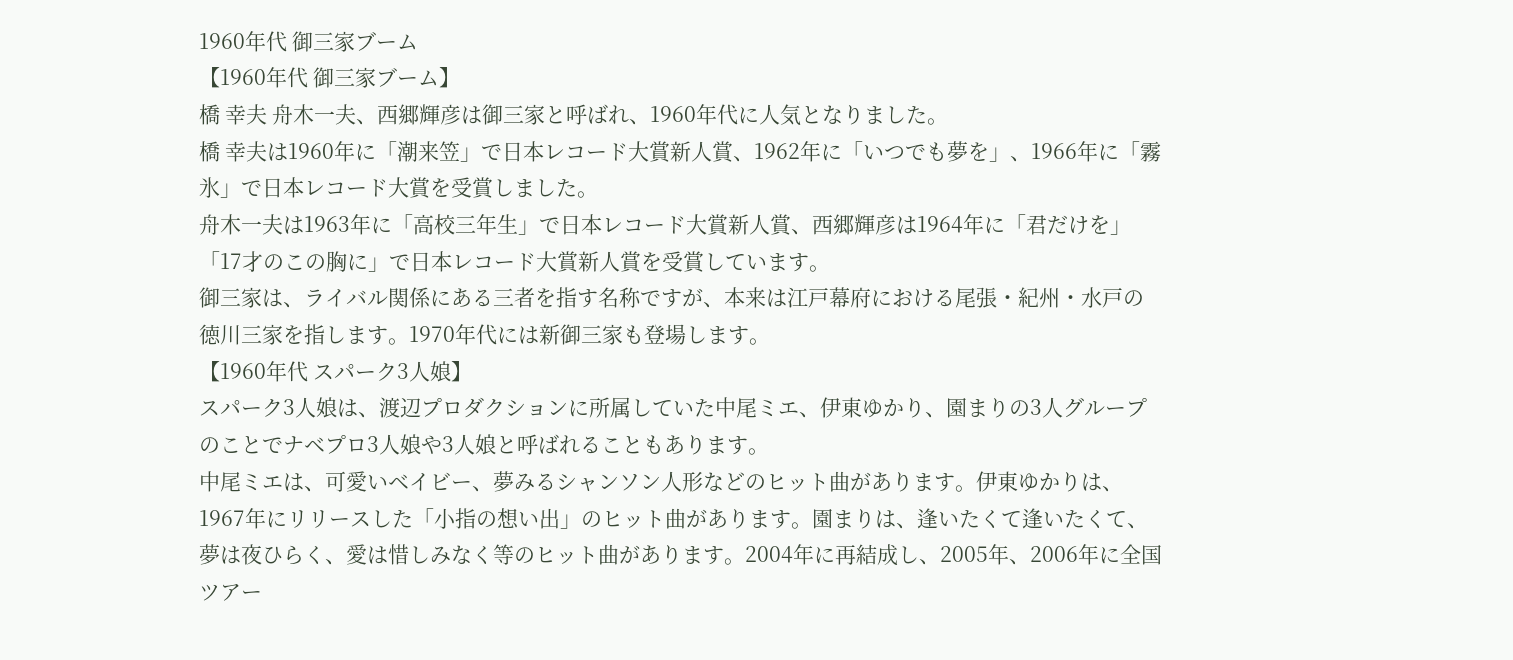1960年代 御三家ブーム
【1960年代 御三家ブーム】
橋 幸夫 舟木一夫、西郷輝彦は御三家と呼ばれ、1960年代に人気となりました。
橋 幸夫は1960年に「潮来笠」で日本レコード大賞新人賞、1962年に「いつでも夢を」、1966年に「霧氷」で日本レコード大賞を受賞しました。
舟木一夫は1963年に「高校三年生」で日本レコード大賞新人賞、西郷輝彦は1964年に「君だけを」「17才のこの胸に」で日本レコード大賞新人賞を受賞しています。
御三家は、ライバル関係にある三者を指す名称ですが、本来は江戸幕府における尾張・紀州・水戸の徳川三家を指します。1970年代には新御三家も登場します。
【1960年代 スパーク3人娘】
スパーク3人娘は、渡辺プロダクションに所属していた中尾ミエ、伊東ゆかり、園まりの3人グループのことでナベプロ3人娘や3人娘と呼ばれることもあります。
中尾ミエは、可愛いベイビー、夢みるシャンソン人形などのヒット曲があります。伊東ゆかりは、1967年にリリースした「小指の想い出」のヒット曲があります。園まりは、逢いたくて逢いたくて、夢は夜ひらく、愛は惜しみなく等のヒット曲があります。2004年に再結成し、2005年、2006年に全国ツアー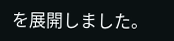を展開しました。